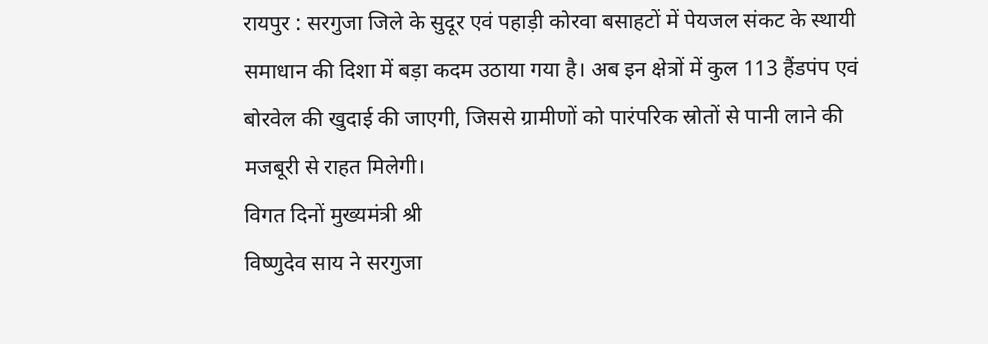रायपुर : सरगुजा जिले के सुदूर एवं पहाड़ी कोरवा बसाहटों में पेयजल संकट के स्थायी समाधान की दिशा में बड़ा कदम उठाया गया है। अब इन क्षेत्रों में कुल 113 हैंडपंप एवं बोरवेल की खुदाई की जाएगी, जिससे ग्रामीणों को पारंपरिक स्रोतों से पानी लाने की मजबूरी से राहत मिलेगी।
विगत दिनों मुख्यमंत्री श्री
विष्णुदेव साय ने सरगुजा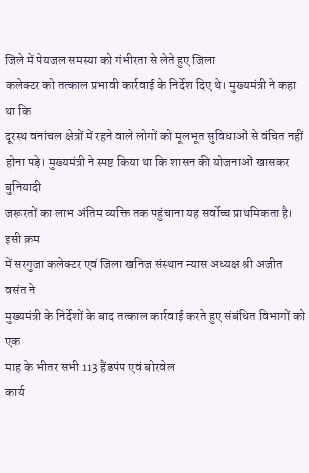जिले में पेयजल समस्या को गंभीरता से लेते हुए जिला
कलेक्टर को तत्काल प्रभावी कार्रवाई के निर्देश दिए थे। मुख्यमंत्री ने कहा था कि
दूरस्थ वनांचल क्षेत्रों में रहने वाले लोगों को मूलभूत सुविधाओं से वंचित नहीं
होना पड़े। मुख्यमंत्री ने स्पष्ट किया था कि शासन की योजनाओं खासकर बुनियादी
जरूरतों का लाभ अंतिम व्यक्ति तक पहुंचाना यह सर्वोच्च प्राथमिकता है। इसी क्रम
में सरगुजा कलेक्टर एवं जिला खनिज संस्थान न्यास अध्यक्ष श्री अजीत वसंत ने
मुख्यमंत्री के निर्देशों के बाद तत्काल कार्रवाई करते हुए संबंधित विभागों को एक
माह के भीतर सभी 113 हैंडपंप एवं बोरवेल
कार्य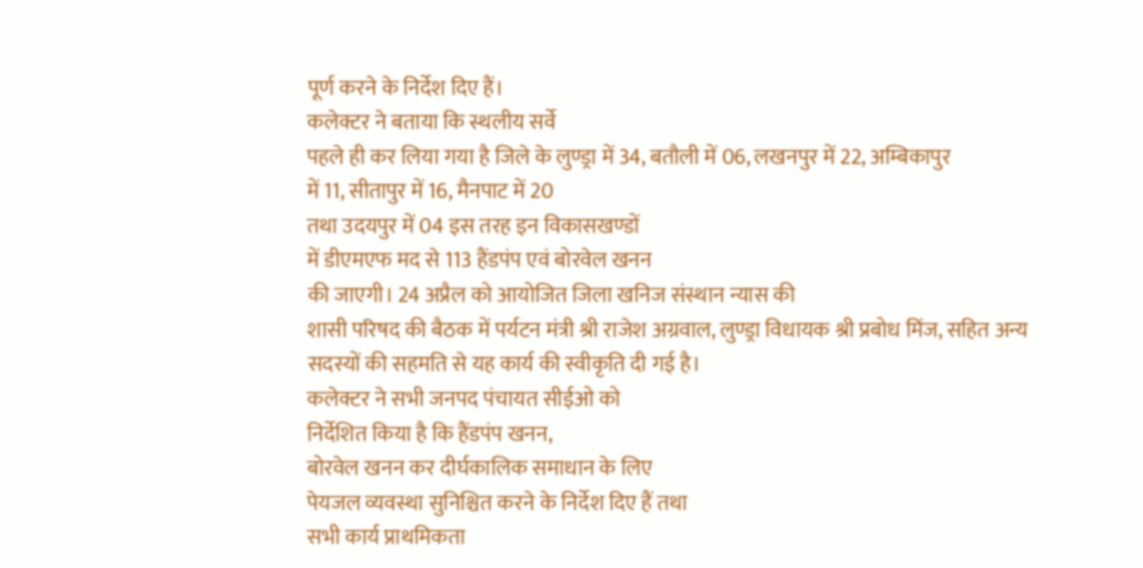पूर्ण करने के निर्देश दिए हैं।
कलेक्टर ने बताया कि स्थलीय सर्वे
पहले ही कर लिया गया है जिले के लुण्ड्रा में 34, बतौली में 06, लखनपुर में 22, अम्बिकापुर
में 11, सीतापुर में 16, मैनपाट में 20
तथा उदयपुर में 04 इस तरह इन विकासखण्डों
में डीएमएफ मद से 113 हैंडपंप एवं बोरवेल खनन
की जाएगी। 24 अप्रैल को आयोजित जिला खनिज संस्थान न्यास की
शासी परिषद की बैठक में पर्यटन मंत्री श्री राजेश अग्रवाल, लुण्ड्रा विधायक श्री प्रबोध मिंज, सहित अन्य
सदस्यों की सहमति से यह कार्य की स्वीकृति दी गई है।
कलेक्टर ने सभी जनपद पंचायत सीईओ को
निर्देशित किया है कि हैंडपंप खनन,
बोरवेल खनन कर दीर्घकालिक समाधान के लिए
पेयजल व्यवस्था सुनिश्चित करने के निर्देश दिए हैं तथा
सभी कार्य प्राथमिकता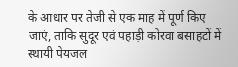के आधार पर तेजी से एक माह में पूर्ण किए जाएं, ताकि सुदूर एवं पहाड़ी कोरवा बसाहटों में स्थायी पेयजल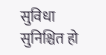सुविधा सुनिश्चित हो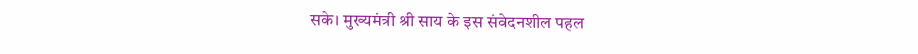सके। मुख्यमंत्री श्री साय के इस संवेदनशील पहल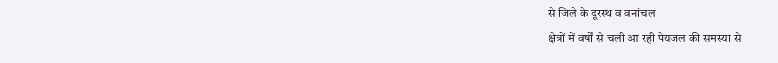से जिले के दूरस्थ व वनांचल
क्षेत्रों में वर्षों से चली आ रही पेयजल की समस्या से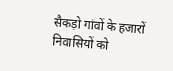सैकड़ो गांवों के हजारों
निवासियों को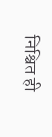निश्चित ही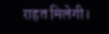राहत मिलेगी।